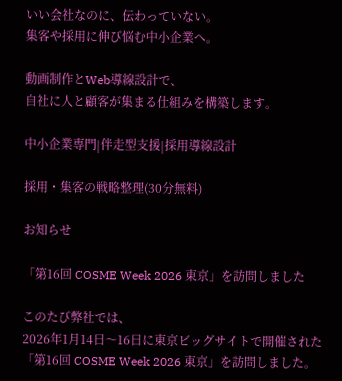いい会社なのに、伝わっていない。
集客や採用に伸び悩む中小企業へ。

動画制作とWeb導線設計で、
自社に人と顧客が集まる仕組みを構築します。

中小企業専門|伴走型支援|採用導線設計

採用・集客の戦略整理(30分無料)

お知らせ

「第16回 COSME Week 2026 東京」を訪問しました

このたび弊社では、
2026年1月14日〜16日に東京ビッグサイトで開催された
「第16回 COSME Week 2026 東京」を訪問しました。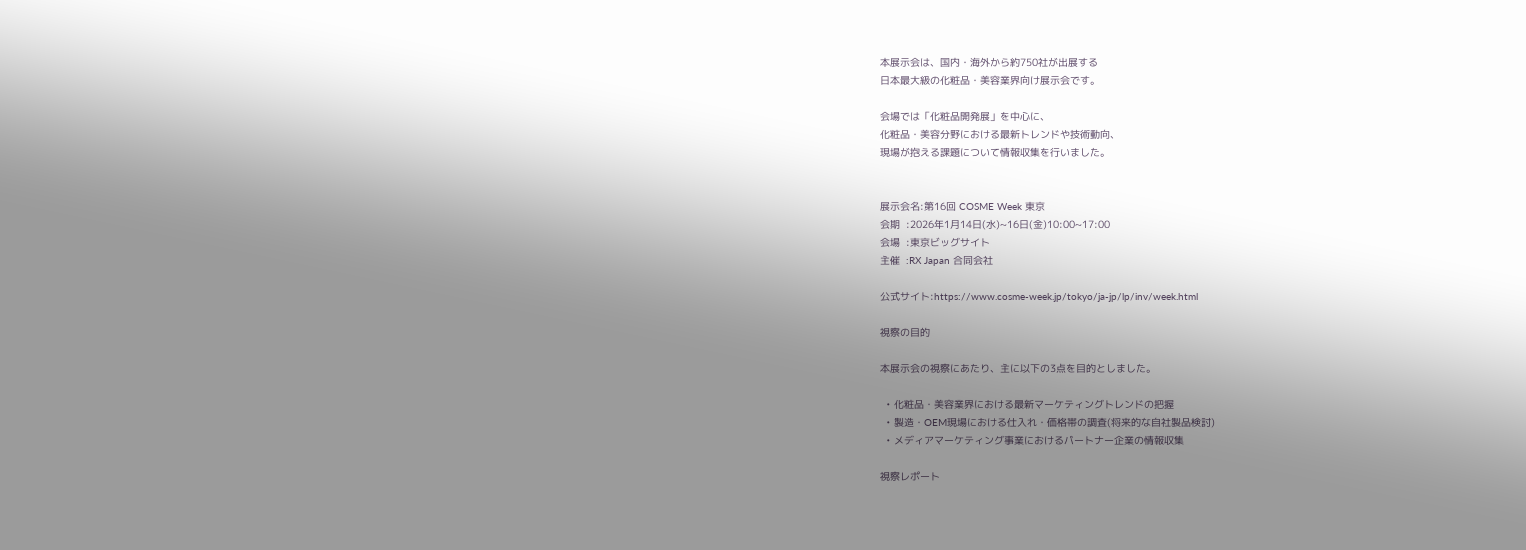本展示会は、国内・海外から約750社が出展する
日本最大級の化粧品・美容業界向け展示会です。

会場では「化粧品開発展」を中心に、
化粧品・美容分野における最新トレンドや技術動向、
現場が抱える課題について情報収集を行いました。


展示会名:第16回 COSME Week 東京
会期  :2026年1月14日(水)~16日(金)10:00~17:00
会場  :東京ビッグサイト
主催  :RX Japan 合同会社

公式サイト:https://www.cosme-week.jp/tokyo/ja-jp/lp/inv/week.html

視察の目的

本展示会の視察にあたり、主に以下の3点を目的としました。

  • 化粧品・美容業界における最新マーケティングトレンドの把握
  • 製造・OEM現場における仕入れ・価格帯の調査(将来的な自社製品検討)
  • メディアマーケティング事業におけるパートナー企業の情報収集

視察レポート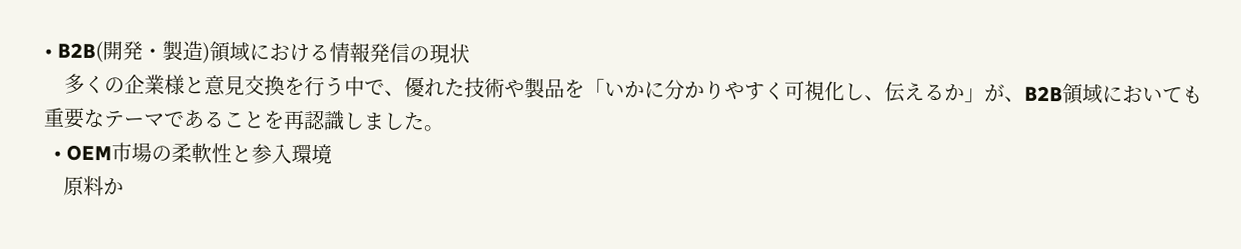• B2B(開発・製造)領域における情報発信の現状
    多くの企業様と意見交換を行う中で、優れた技術や製品を「いかに分かりやすく可視化し、伝えるか」が、B2B領域においても重要なテーマであることを再認識しました。
  • OEM市場の柔軟性と参入環境
    原料か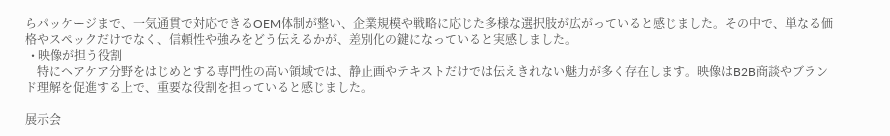らパッケージまで、一気通貫で対応できるOEM体制が整い、企業規模や戦略に応じた多様な選択肢が広がっていると感じました。その中で、単なる価格やスペックだけでなく、信頼性や強みをどう伝えるかが、差別化の鍵になっていると実感しました。
  • 映像が担う役割
    特にヘアケア分野をはじめとする専門性の高い領域では、静止画やテキストだけでは伝えきれない魅力が多く存在します。映像はB2B商談やブランド理解を促進する上で、重要な役割を担っていると感じました。

展示会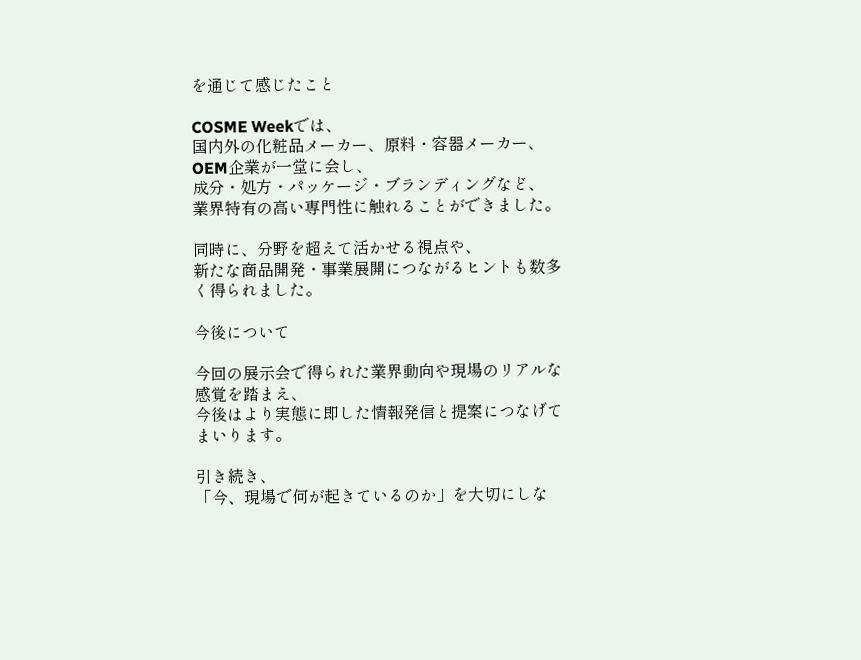を通じて感じたこと

COSME Weekでは、
国内外の化粧品メーカー、原料・容器メーカー、OEM企業が一堂に会し、
成分・処方・パッケージ・ブランディングなど、
業界特有の高い専門性に触れることができました。

同時に、分野を超えて活かせる視点や、
新たな商品開発・事業展開につながるヒントも数多く得られました。

今後について

今回の展示会で得られた業界動向や現場のリアルな感覚を踏まえ、
今後はより実態に即した情報発信と提案につなげてまいります。

引き続き、
「今、現場で何が起きているのか」を大切にしな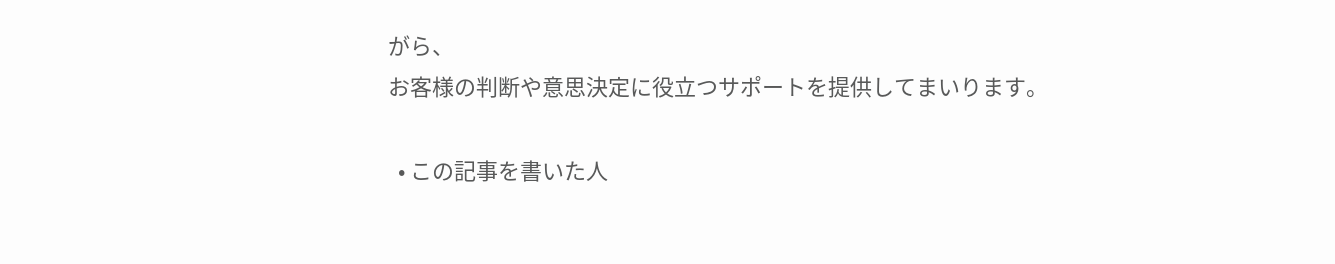がら、
お客様の判断や意思決定に役立つサポートを提供してまいります。

  • この記事を書いた人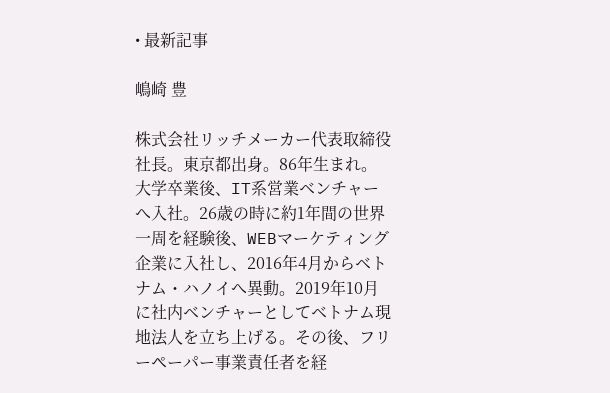• 最新記事

嶋崎 豊

株式会社リッチメーカー代表取締役社長。東京都出身。86年生まれ。大学卒業後、IT系営業ベンチャーへ入社。26歳の時に約1年間の世界一周を経験後、WEBマーケティング企業に入社し、2016年4月からベトナム・ハノイへ異動。2019年10月に社内ベンチャーとしてベトナム現地法人を立ち上げる。その後、フリーペーパー事業責任者を経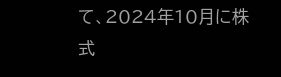て、2024年10月に株式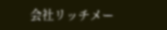会社リッチメー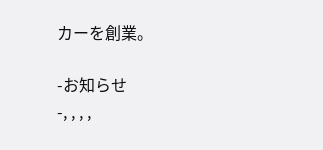カーを創業。

-お知らせ
-, , , ,